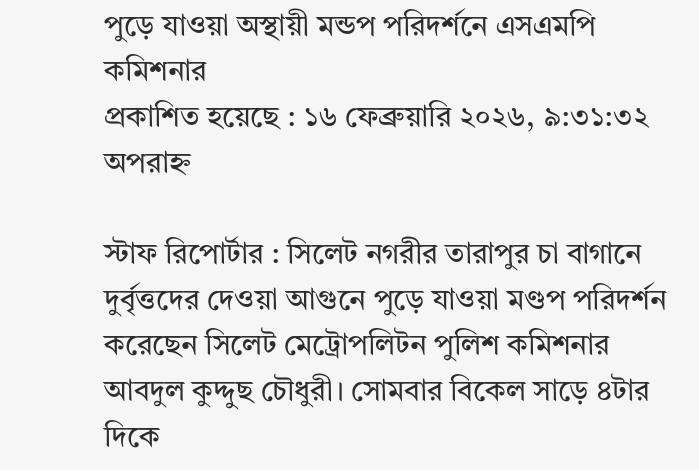পুড়ে যাওয়া অস্থায়ী মন্ডপ পরিদর্শনে এসএমপি কমিশনার
প্রকাশিত হয়েছে : ১৬ ফেব্রুয়ারি ২০২৬, ৯:৩১:৩২ অপরাহ্ন

স্টাফ রিপোর্টার : সিলেট নগরীর তারাপুর চা বাগানে দুর্বৃত্তদের দেওয়া আগুনে পুড়ে যাওয়া মণ্ডপ পরিদর্শন করেছেন সিলেট মেট্রোপলিটন পুলিশ কমিশনার আবদুল কুদ্দুছ চৌধুরী। সোমবার বিকেল সাড়ে ৪টার দিকে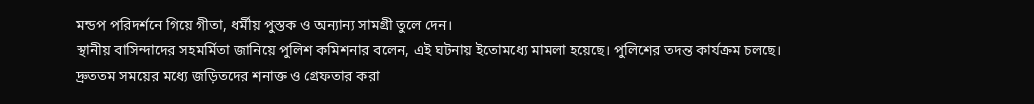মন্ডপ পরিদর্শনে গিয়ে গীতা, ধর্মীয় পুস্তক ও অন্যান্য সামগ্রী তুলে দেন।
স্থানীয় বাসিন্দাদের সহমর্মিতা জানিয়ে পুলিশ কমিশনার বলেন, এই ঘটনায় ইতোমধ্যে মামলা হয়েছে। পুলিশের তদন্ত কার্যক্রম চলছে। দ্রুততম সময়ের মধ্যে জড়িতদের শনাক্ত ও গ্রেফতার করা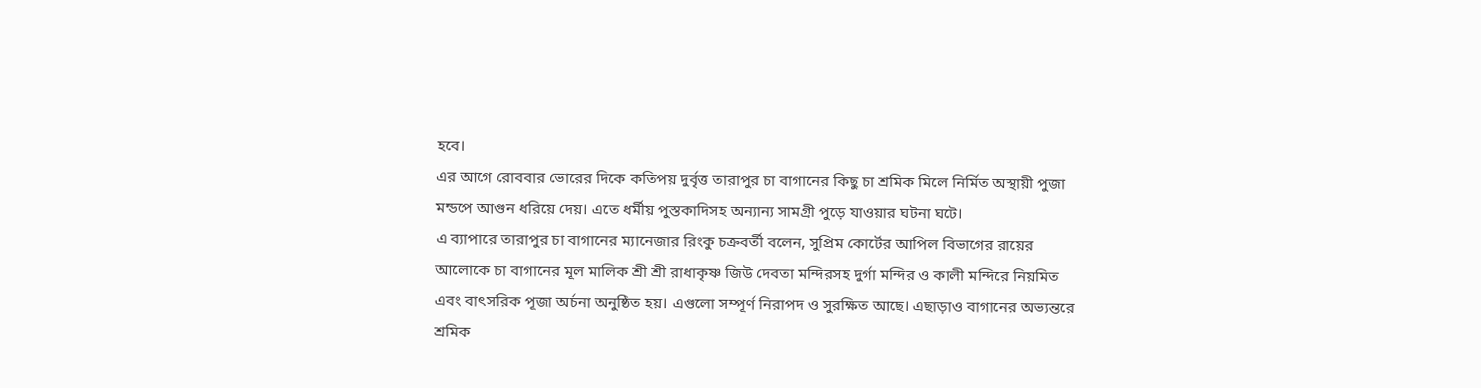হবে।
এর আগে রোববার ভোরের দিকে কতিপয় দুর্বৃত্ত তারাপুর চা বাগানের কিছু চা শ্রমিক মিলে নির্মিত অস্থায়ী পুজা মন্ডপে আগুন ধরিয়ে দেয়। এতে ধর্মীয় পুস্তকাদিসহ অন্যান্য সামগ্রী পুড়ে যাওয়ার ঘটনা ঘটে।
এ ব্যাপারে তারাপুর চা বাগানের ম্যানেজার রিংকু চক্রবর্তী বলেন, সুপ্রিম কোর্টের আপিল বিভাগের রায়ের আলোকে চা বাগানের মূল মালিক শ্রী শ্রী রাধাকৃষ্ণ জিউ দেবতা মন্দিরসহ দুর্গা মন্দির ও কালী মন্দিরে নিয়মিত এবং বাৎসরিক পূজা অর্চনা অনুষ্ঠিত হয়। এগুলো সম্পূর্ণ নিরাপদ ও সুরক্ষিত আছে। এছাড়াও বাগানের অভ্যন্তরে শ্রমিক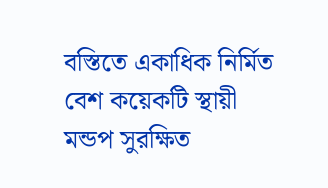বস্তিতে একাধিক নির্মিত বেশ কয়েকটি স্থায়ী মন্ডপ সুরক্ষিত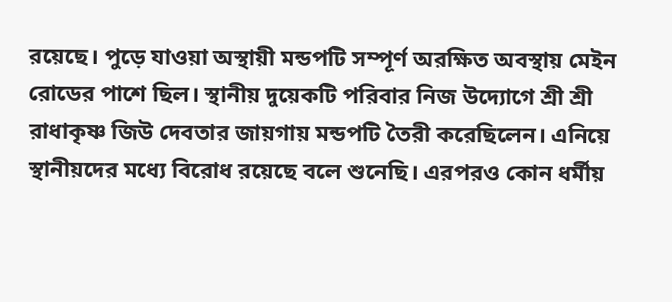রয়েছে। পুড়ে যাওয়া অস্থায়ী মন্ডপটি সম্পূর্ণ অরক্ষিত অবস্থায় মেইন রোডের পাশে ছিল। স্থানীয় দুয়েকটি পরিবার নিজ উদ্যোগে শ্রী শ্রী রাধাকৃষ্ণ জিউ দেবতার জায়গায় মন্ডপটি তৈরী করেছিলেন। এনিয়ে স্থানীয়দের মধ্যে বিরোধ রয়েছে বলে শুনেছি। এরপরও কোন ধর্মীয়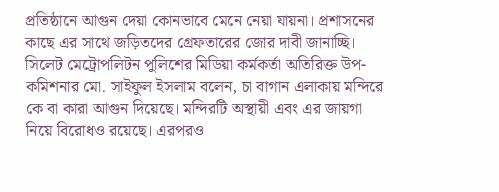প্রতিষ্ঠানে আগুন দেয়া কোনভাবে মেনে নেয়া যায়না। প্রশাসনের কাছে এর সাথে জড়িতদের গ্রেফতারের জোর দাবী জানাচ্ছি।
সিলেট মেট্রোপলিটন পুলিশের মিডিয়া কর্মকর্তা অতিরিক্ত উপ-কমিশনার মো. সাইফুল ইসলাম বলেন, চা বাগান এলাকায় মন্দিরে কে বা কারা আগুন দিয়েছে। মন্দিরটি অস্থায়ী এবং এর জায়গা নিয়ে বিরোধও রয়েছে। এরপরও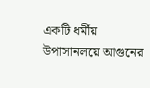একটি ধর্মীয় উপাসানলয়ে আগুনের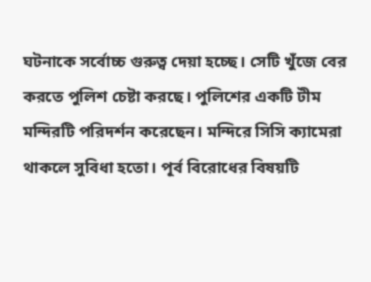ঘটনাকে সর্বোচ্চ গুরুত্ব দেয়া হচ্ছে। সেটি খুঁজে বের করতে পুলিশ চেষ্টা করছে। পুলিশের একটি টীম মন্দিরটি পরিদর্শন করেছেন। মন্দিরে সিসি ক্যামেরা থাকলে সুবিধা হতো। পূর্ব বিরোধের বিষয়টি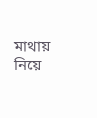মাথায় নিয়ে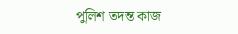পুলিশ তদন্ত কাজ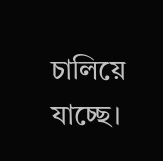চালিয়ে যাচ্ছে।